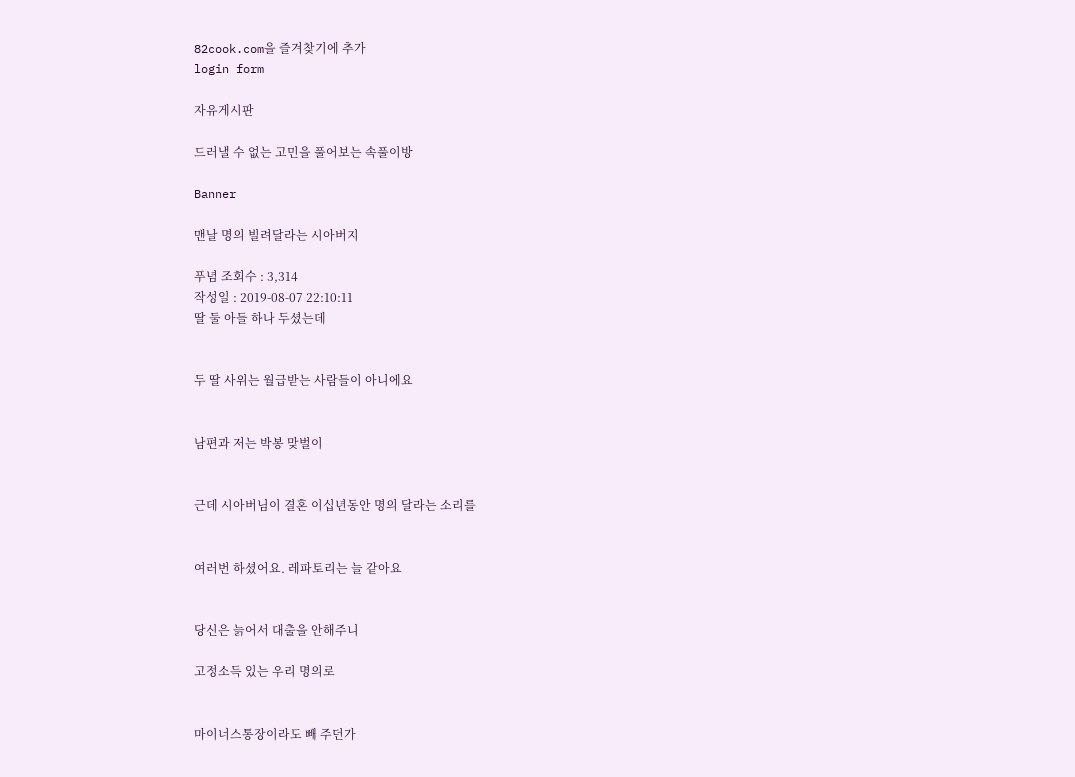82cook.com을 즐겨찾기에 추가
login form

자유게시판

드러낼 수 없는 고민을 풀어보는 속풀이방

Banner

맨날 명의 빌려달라는 시아버지

푸념 조회수 : 3,314
작성일 : 2019-08-07 22:10:11
딸 둘 아들 하나 두셨는데


두 딸 사위는 월급받는 사람들이 아니에요


남편과 저는 박봉 맞벌이


근데 시아버님이 결혼 이십년동안 명의 달라는 소리를


여러번 하셨어요. 레파토리는 늘 같아요


당신은 늙어서 대출을 안해주니

고정소득 있는 우리 명의로


마이너스통장이라도 빼 주던가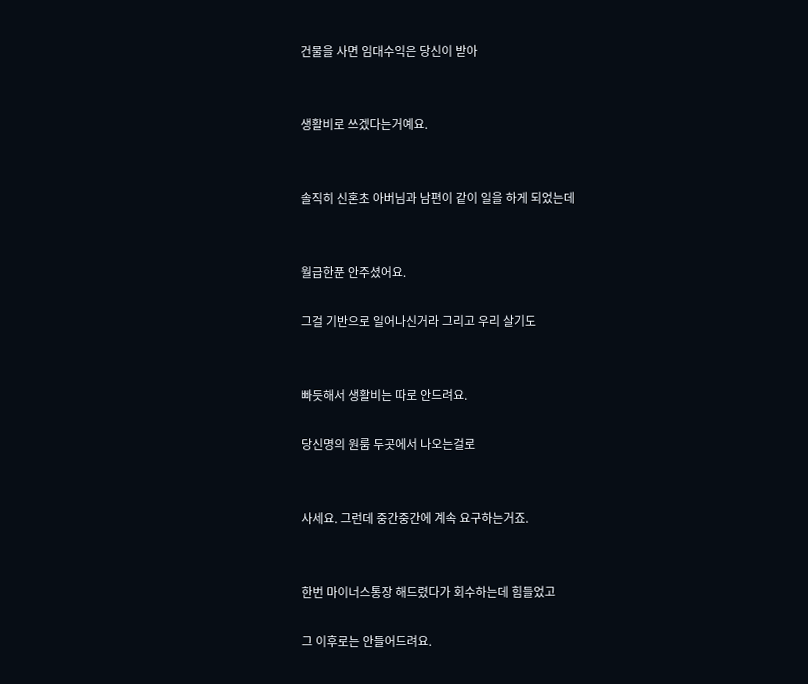건물을 사면 임대수익은 당신이 받아


생활비로 쓰겠다는거예요.


솔직히 신혼초 아버님과 남편이 같이 일을 하게 되었는데


월급한푼 안주셨어요.

그걸 기반으로 일어나신거라 그리고 우리 살기도


빠듯해서 생활비는 따로 안드려요.

당신명의 원룸 두곳에서 나오는걸로


사세요. 그런데 중간중간에 계속 요구하는거죠.


한번 마이너스통장 해드렸다가 회수하는데 힘들었고

그 이후로는 안들어드려요.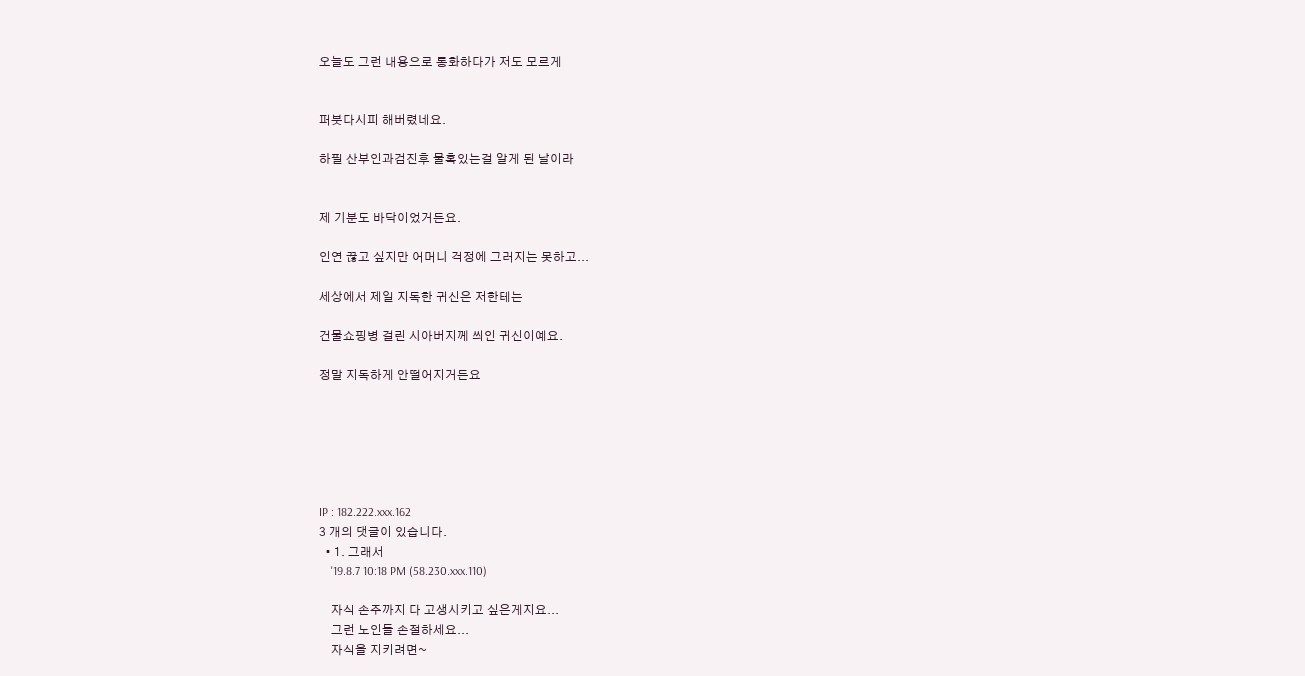오늘도 그런 내용으로 통화하다가 저도 모르게


퍼붓다시피 해버렸네요.

하필 산부인과검진후 물혹있는걸 알게 된 날이라


제 기분도 바닥이었거든요.

인연 끊고 싶지만 어머니 걱정에 그러지는 못하고...

세상에서 제일 지독한 귀신은 저한테는

건물쇼핑병 걸린 시아버지께 씌인 귀신이예요.

정말 지독하게 안떨어지거든요






IP : 182.222.xxx.162
3 개의 댓글이 있습니다.
  • 1. 그래서
    '19.8.7 10:18 PM (58.230.xxx.110)

    자식 손주까지 다 고생시키고 싶은게지요...
    그런 노인들 손절하세요...
    자식을 지키려면~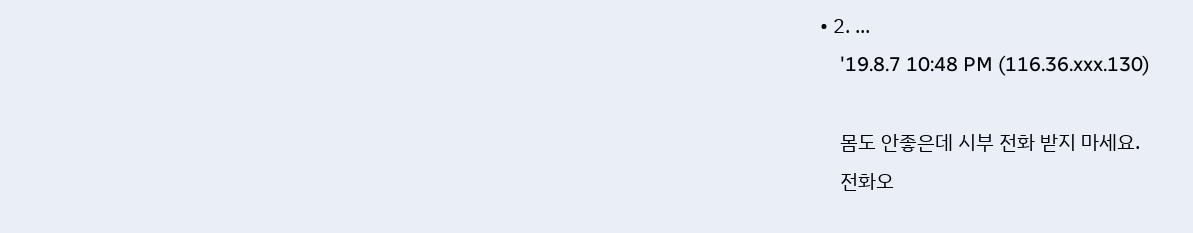• 2. ...
    '19.8.7 10:48 PM (116.36.xxx.130)

    몸도 안좋은데 시부 전화 받지 마세요.
    전화오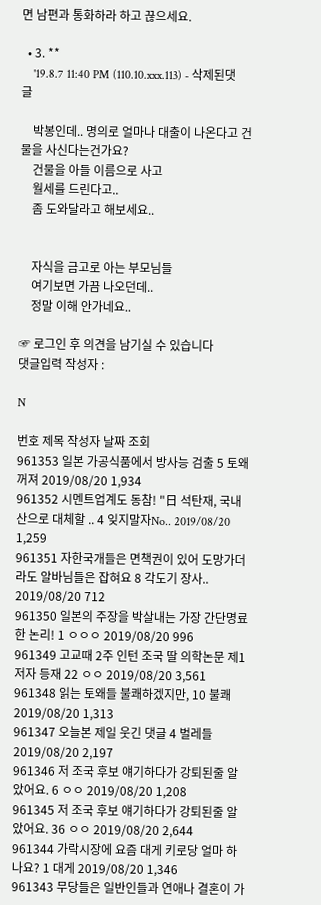면 남편과 통화하라 하고 끊으세요.

  • 3. **
    '19.8.7 11:40 PM (110.10.xxx.113) - 삭제된댓글

    박봉인데.. 명의로 얼마나 대출이 나온다고 건물을 사신다는건가요?
    건물을 아들 이름으로 사고
    월세를 드린다고..
    좀 도와달라고 해보세요..


    자식을 금고로 아는 부모님들
    여기보면 가끔 나오던데..
    정말 이해 안가네요..

☞ 로그인 후 의견을 남기실 수 있습니다
댓글입력 작성자 :

N

번호 제목 작성자 날짜 조회
961353 일본 가공식품에서 방사능 검출 5 토왜꺼져 2019/08/20 1,934
961352 시멘트업계도 동참! "日 석탄재, 국내산으로 대체할 .. 4 잊지말자No.. 2019/08/20 1,259
961351 자한국개들은 면책권이 있어 도망가더라도 알바님들은 잡혀요 8 각도기 장사.. 2019/08/20 712
961350 일본의 주장을 박살내는 가장 간단명료한 논리! 1 ㅇㅇㅇ 2019/08/20 996
961349 고교때 2주 인턴 조국 딸 의학논문 제1저자 등재 22 ㅇㅇ 2019/08/20 3,561
961348 읽는 토왜들 불쾌하겠지만, 10 불쾌 2019/08/20 1,313
961347 오늘본 제일 웃긴 댓글 4 벌레들 2019/08/20 2,197
961346 저 조국 후보 얘기하다가 강퇴된줄 알았어요. 6 ㅇㅇ 2019/08/20 1,208
961345 저 조국 후보 얘기하다가 강퇴된줄 알았어요. 36 ㅇㅇ 2019/08/20 2,644
961344 가락시장에 요즘 대게 키로당 얼마 하나요? 1 대게 2019/08/20 1,346
961343 무당들은 일반인들과 연애나 결혼이 가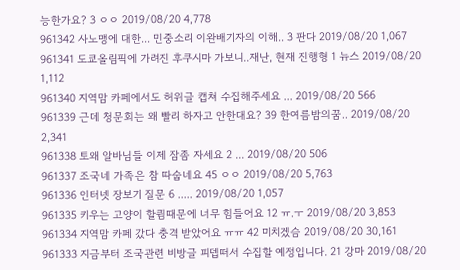능한가요? 3 ㅇㅇ 2019/08/20 4,778
961342 사노맹에 대한... 민중소리 이완배기자의 이해.. 3 판다 2019/08/20 1,067
961341 도쿄올림픽에 가려진 후쿠시마 가보니..재난, 현재 진행형 1 뉴스 2019/08/20 1,112
961340 지역맘 카페에서도 허위글 캡쳐 수집해주세요 ... 2019/08/20 566
961339 근데 청문회는 왜 빨리 하자고 안한대요? 39 한여름밤의꿈.. 2019/08/20 2,341
961338 토왜 알바님들 이제 잠좀 자세요 2 ... 2019/08/20 506
961337 조국네 가족은 참 따숩네요 45 ㅇㅇ 2019/08/20 5,763
961336 인터넷 장보기 질문 6 ..... 2019/08/20 1,057
961335 키우는 고양이 할큄때문에 너무 힘들어요 12 ㅠ.ㅜ 2019/08/20 3,853
961334 지역맘 카페 갔다 충격 받았어요 ㅠㅠ 42 미치겠슴 2019/08/20 30,161
961333 지금부터 조국관련 비방글 피뎁떠서 수집할 예정입니다. 21 강마 2019/08/20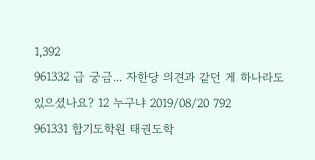1,392
961332 급 궁금... 자한당 의견과 같던 게 하나라도 있으셨나요? 12 누구냐 2019/08/20 792
961331 합기도학원 태권도학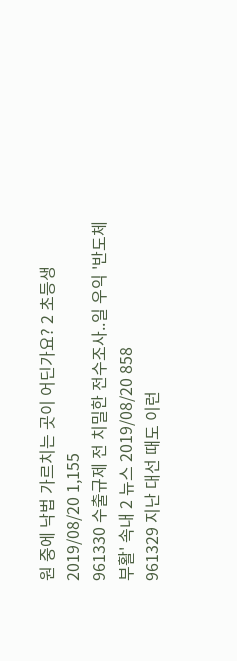원 중에 낙법 가르치는 곳이 어딘가요? 2 초등생 2019/08/20 1,155
961330 수출규제 전 치밀한 전수조사..일 우익 '반도체 부활' 속내 2 뉴스 2019/08/20 858
961329 지난 대선 때도 이런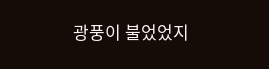광풍이 불었었지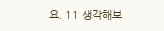요. 11 생각해보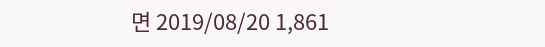면 2019/08/20 1,861